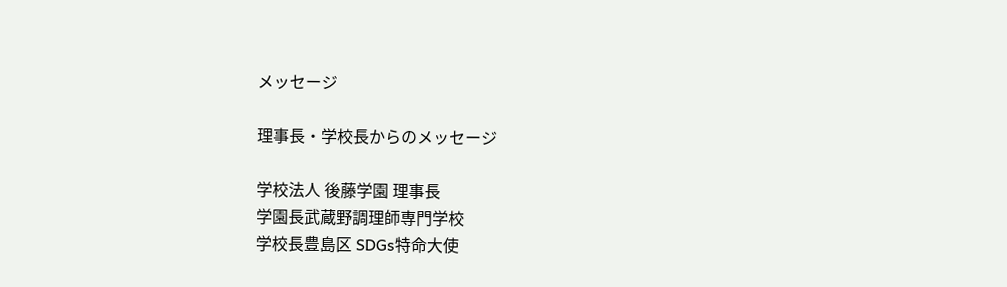メッセージ

理事長・学校長からのメッセージ

学校法人 後藤学園 理事長
学園長武蔵野調理師専門学校
学校長豊島区 SDGs特命大使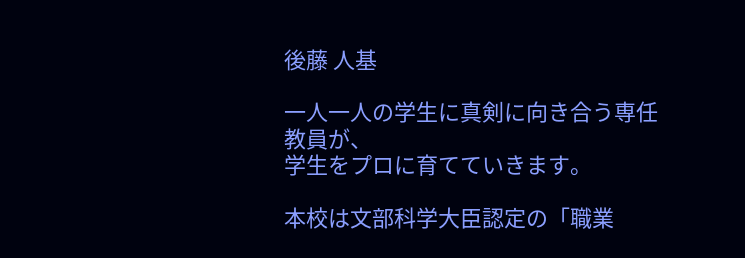後藤 人基

一人一人の学生に真剣に向き合う専任教員が、
学生をプロに育てていきます。

本校は文部科学大臣認定の「職業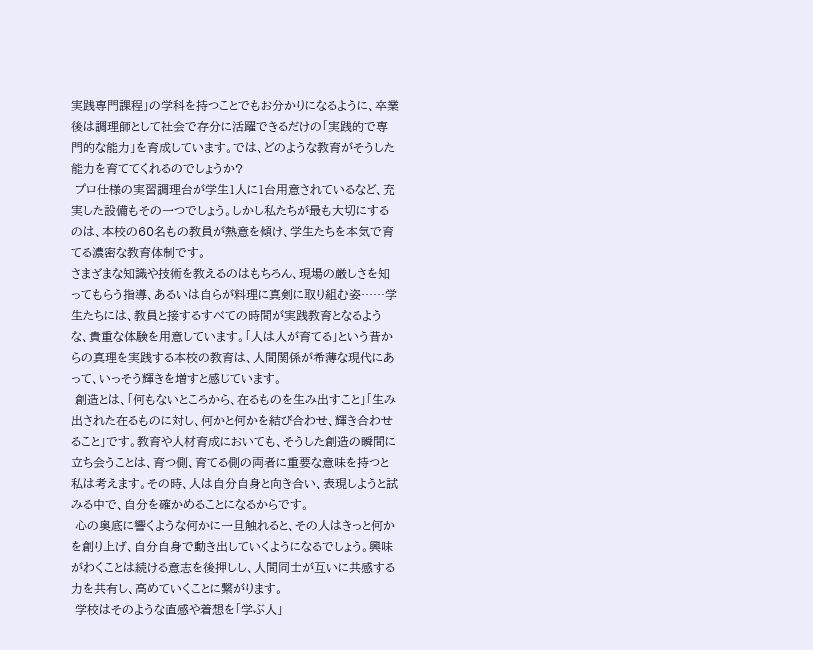実践専門課程」の学科を持つことでもお分かりになるように、卒業後は調理師として社会で存分に活躍できるだけの「実践的で専門的な能力」を育成しています。では、どのような教育がそうした能力を育ててくれるのでしょうか?
 プロ仕様の実習調理台が学生1人に1台用意されているなど、充実した設備もその一つでしょう。しかし私たちが最も大切にするのは、本校の60名もの教員が熱意を傾け、学生たちを本気で育てる濃密な教育体制です。
さまざまな知識や技術を教えるのはもちろん、現場の厳しさを知ってもらう指導、あるいは自らが料理に真剣に取り組む姿……学生たちには、教員と接するすべての時間が実践教育となるような、貴重な体験を用意しています。「人は人が育てる」という昔からの真理を実践する本校の教育は、人間関係が希薄な現代にあって、いっそう輝きを増すと感じています。
 創造とは、「何もないところから、在るものを生み出すこと」「生み出された在るものに対し、何かと何かを結び合わせ、輝き合わせること」です。教育や人材育成においても、そうした創造の瞬間に立ち会うことは、育つ側、育てる側の両者に重要な意味を持つと私は考えます。その時、人は自分自身と向き合い、表現しようと試みる中で、自分を確かめることになるからです。
 心の奥底に響くような何かに一旦触れると、その人はきっと何かを創り上げ、自分自身で動き出していくようになるでしょう。興味がわくことは続ける意志を後押しし、人間同士が互いに共感する力を共有し、高めていくことに繋がります。
 学校はそのような直感や着想を「学ぶ人」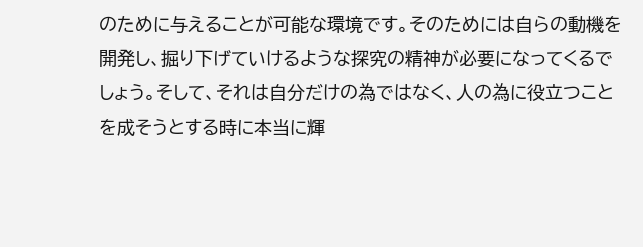のために与えることが可能な環境です。そのためには自らの動機を開発し、掘り下げていけるような探究の精神が必要になってくるでしょう。そして、それは自分だけの為ではなく、人の為に役立つことを成そうとする時に本当に輝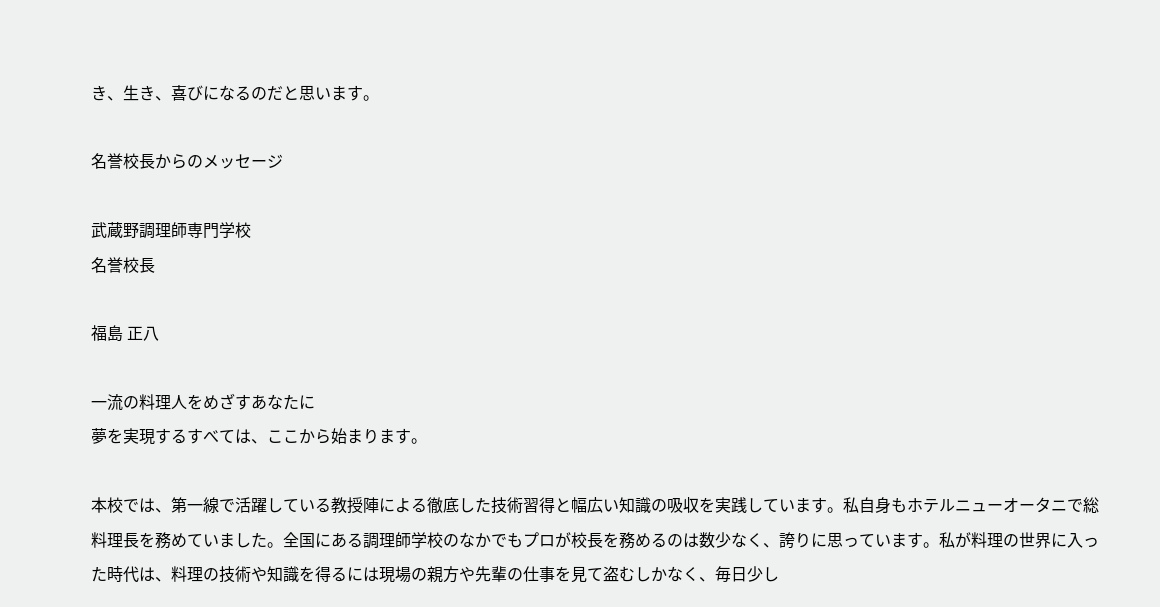き、生き、喜びになるのだと思います。

名誉校長からのメッセージ

武蔵野調理師専門学校
名誉校長

福島 正八

一流の料理⼈をめざすあなたに
夢を実現するすべては、ここから始まります。

本校では、第一線で活躍している教授陣による徹底した技術習得と幅広い知識の吸収を実践しています。私自身もホテルニューオータニで総料理長を務めていました。全国にある調理師学校のなかでもプロが校長を務めるのは数少なく、誇りに思っています。私が料理の世界に入った時代は、料理の技術や知識を得るには現場の親方や先輩の仕事を見て盗むしかなく、毎日少し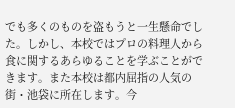でも多くのものを盗もうと一生懸命でした。しかし、本校ではプロの料理人から食に関するあらゆることを学ぶことができます。また本校は都内屈指の人気の街・池袋に所在します。今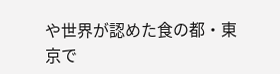や世界が認めた食の都・東京で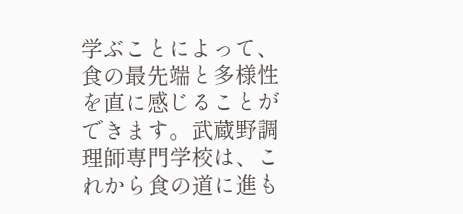学ぶことによって、食の最先端と多様性を直に感じることができます。武蔵野調理師専門学校は、これから食の道に進も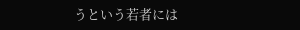うという若者には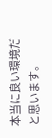本当に良い環境だと思います。